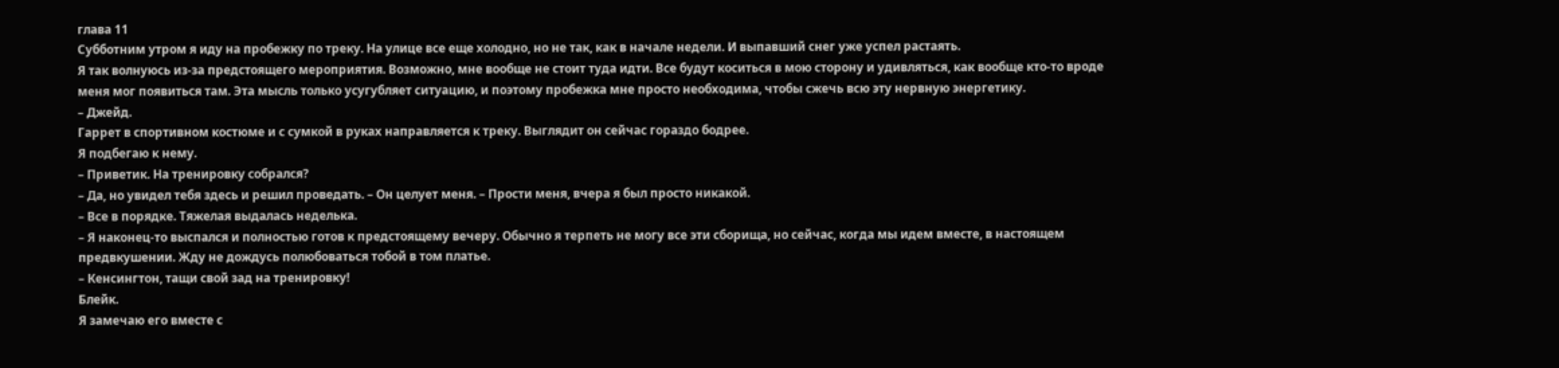глава 11
Субботним утром я иду на пробежку по треку. На улице все еще холодно, но не так, как в начале недели. И выпавший снег уже успел растаять.
Я так волнуюсь из-за предстоящего мероприятия. Возможно, мне вообще не стоит туда идти. Все будут коситься в мою сторону и удивляться, как вообще кто-то вроде меня мог появиться там. Эта мысль только усугубляет ситуацию, и поэтому пробежка мне просто необходима, чтобы сжечь всю эту нервную энергетику.
– Джейд.
Гаррет в спортивном костюме и с сумкой в руках направляется к треку. Выглядит он сейчас гораздо бодрее.
Я подбегаю к нему.
– Приветик. На тренировку собрался?
– Да, но увидел тебя здесь и решил проведать. – Он целует меня. – Прости меня, вчера я был просто никакой.
– Все в порядке. Тяжелая выдалась неделька.
– Я наконец-то выспался и полностью готов к предстоящему вечеру. Обычно я терпеть не могу все эти сборища, но сейчас, когда мы идем вместе, в настоящем предвкушении. Жду не дождусь полюбоваться тобой в том платье.
– Кенсингтон, тащи свой зад на тренировку!
Блейк.
Я замечаю его вместе с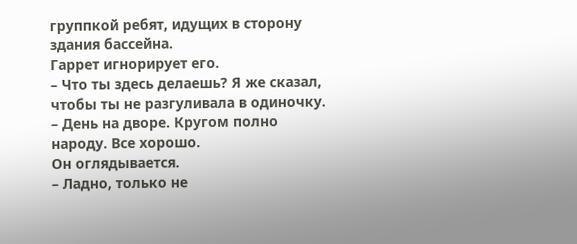группкой ребят, идущих в сторону здания бассейна.
Гаррет игнорирует его.
– Что ты здесь делаешь? Я же сказал, чтобы ты не разгуливала в одиночку.
– День на дворе. Кругом полно народу. Все хорошо.
Он оглядывается.
– Ладно, только не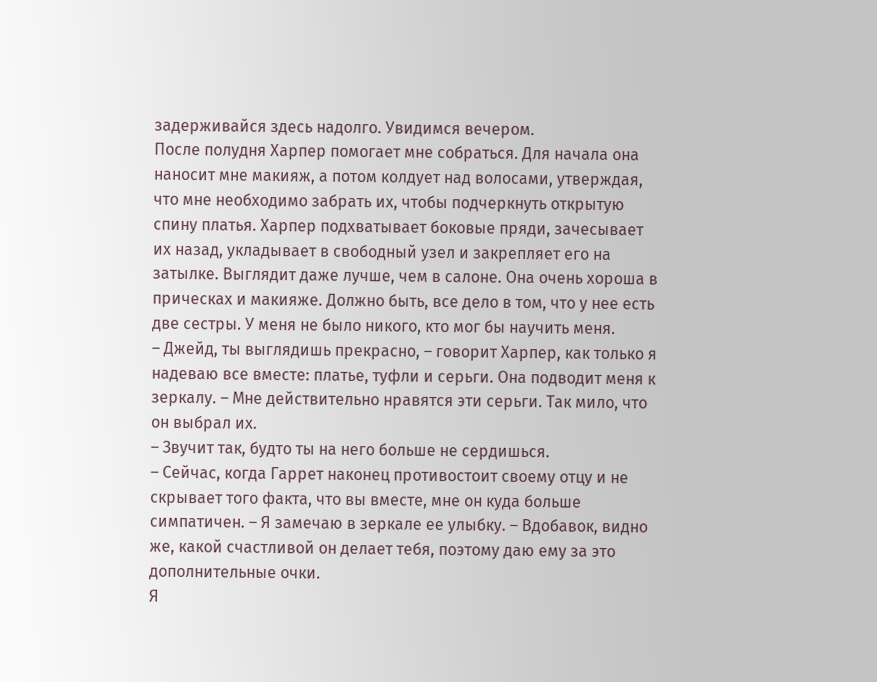задерживайся здесь надолго. Увидимся вечером.
После полудня Харпер помогает мне собраться. Для начала она наносит мне макияж, а потом колдует над волосами, утверждая, что мне необходимо забрать их, чтобы подчеркнуть открытую спину платья. Харпер подхватывает боковые пряди, зачесывает их назад, укладывает в свободный узел и закрепляет его на затылке. Выглядит даже лучше, чем в салоне. Она очень хороша в прическах и макияже. Должно быть, все дело в том, что у нее есть две сестры. У меня не было никого, кто мог бы научить меня.
– Джейд, ты выглядишь прекрасно, – говорит Харпер, как только я надеваю все вместе: платье, туфли и серьги. Она подводит меня к зеркалу. – Мне действительно нравятся эти серьги. Так мило, что он выбрал их.
– Звучит так, будто ты на него больше не сердишься.
– Сейчас, когда Гаррет наконец противостоит своему отцу и не скрывает того факта, что вы вместе, мне он куда больше симпатичен. – Я замечаю в зеркале ее улыбку. – Вдобавок, видно же, какой счастливой он делает тебя, поэтому даю ему за это дополнительные очки.
Я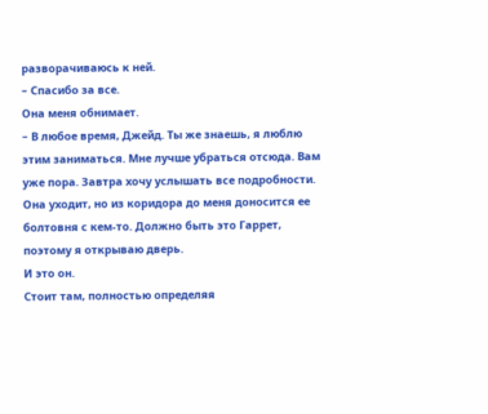разворачиваюсь к ней.
– Спасибо за все.
Она меня обнимает.
– В любое время, Джейд. Ты же знаешь, я люблю этим заниматься. Мне лучше убраться отсюда. Вам уже пора. Завтра хочу услышать все подробности.
Она уходит, но из коридора до меня доносится ее болтовня с кем-то. Должно быть это Гаррет, поэтому я открываю дверь.
И это он.
Стоит там, полностью определяя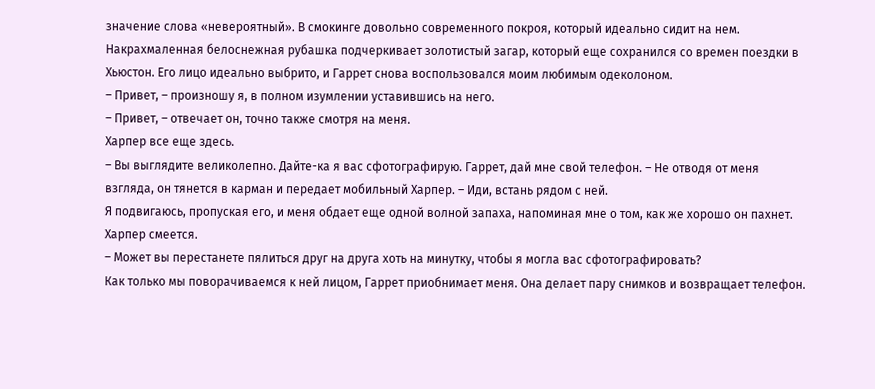значение слова «невероятный». В смокинге довольно современного покроя, который идеально сидит на нем. Накрахмаленная белоснежная рубашка подчеркивает золотистый загар, который еще сохранился со времен поездки в Хьюстон. Его лицо идеально выбрито, и Гаррет снова воспользовался моим любимым одеколоном.
– Привет, – произношу я, в полном изумлении уставившись на него.
– Привет, – отвечает он, точно также смотря на меня.
Харпер все еще здесь.
– Вы выглядите великолепно. Дайте-ка я вас сфотографирую. Гаррет, дай мне свой телефон. – Не отводя от меня взгляда, он тянется в карман и передает мобильный Харпер. – Иди, встань рядом с ней.
Я подвигаюсь, пропуская его, и меня обдает еще одной волной запаха, напоминая мне о том, как же хорошо он пахнет.
Харпер смеется.
– Может вы перестанете пялиться друг на друга хоть на минутку, чтобы я могла вас сфотографировать?
Как только мы поворачиваемся к ней лицом, Гаррет приобнимает меня. Она делает пару снимков и возвращает телефон.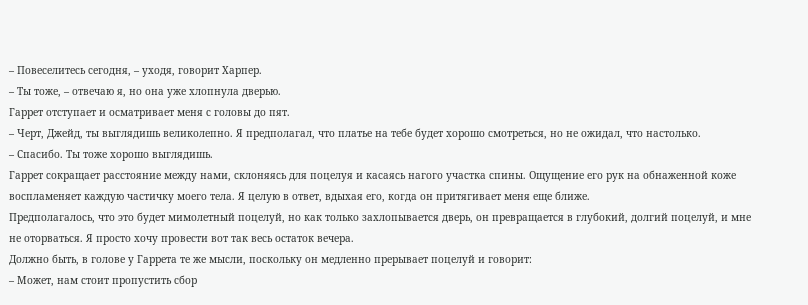– Повеселитесь сегодня, – уходя, говорит Харпер.
– Ты тоже, – отвечаю я, но она уже хлопнула дверью.
Гаррет отступает и осматривает меня с головы до пят.
– Черт, Джейд, ты выглядишь великолепно. Я предполагал, что платье на тебе будет хорошо смотреться, но не ожидал, что настолько.
– Спасибо. Ты тоже хорошо выглядишь.
Гаррет сокращает расстояние между нами, склоняясь для поцелуя и касаясь нагого участка спины. Ощущение его рук на обнаженной коже воспламеняет каждую частичку моего тела. Я целую в ответ, вдыхая его, когда он притягивает меня еще ближе.
Предполагалось, что это будет мимолетный поцелуй, но как только захлопывается дверь, он превращается в глубокий, долгий поцелуй, и мне не оторваться. Я просто хочу провести вот так весь остаток вечера.
Должно быть, в голове у Гаррета те же мысли, поскольку он медленно прерывает поцелуй и говорит:
– Может, нам стоит пропустить сбор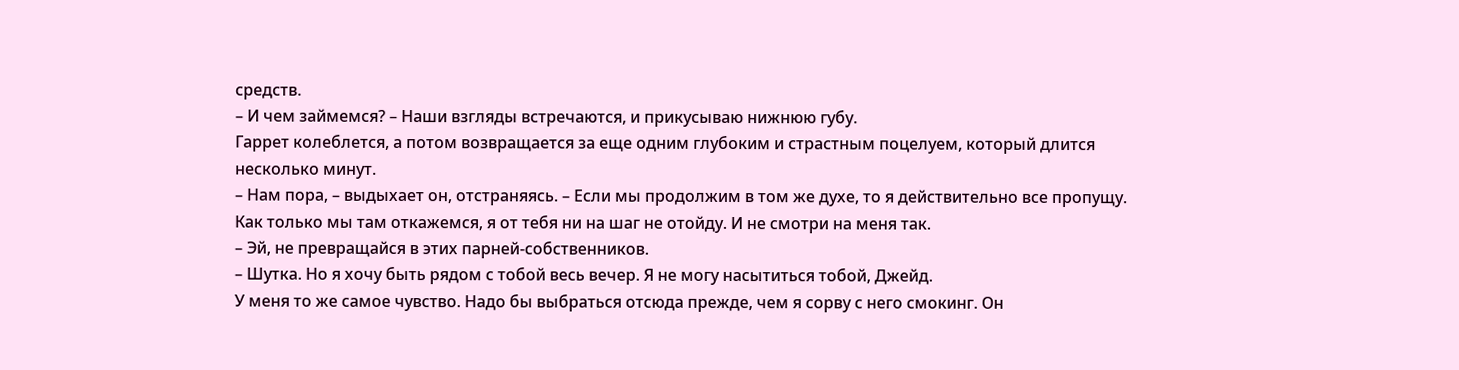средств.
– И чем займемся? – Наши взгляды встречаются, и прикусываю нижнюю губу.
Гаррет колеблется, а потом возвращается за еще одним глубоким и страстным поцелуем, который длится несколько минут.
– Нам пора, – выдыхает он, отстраняясь. – Если мы продолжим в том же духе, то я действительно все пропущу. Как только мы там откажемся, я от тебя ни на шаг не отойду. И не смотри на меня так.
– Эй, не превращайся в этих парней-собственников.
– Шутка. Но я хочу быть рядом с тобой весь вечер. Я не могу насытиться тобой, Джейд.
У меня то же самое чувство. Надо бы выбраться отсюда прежде, чем я сорву с него смокинг. Он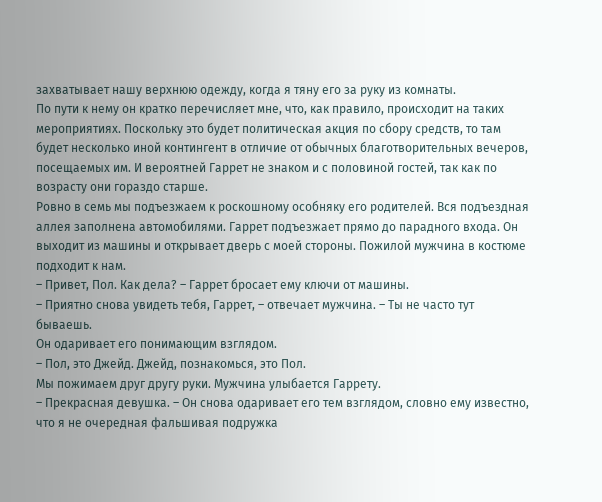захватывает нашу верхнюю одежду, когда я тяну его за руку из комнаты.
По пути к нему он кратко перечисляет мне, что, как правило, происходит на таких мероприятиях. Поскольку это будет политическая акция по сбору средств, то там будет несколько иной контингент в отличие от обычных благотворительных вечеров, посещаемых им. И вероятней Гаррет не знаком и с половиной гостей, так как по возрасту они гораздо старше.
Ровно в семь мы подъезжаем к роскошному особняку его родителей. Вся подъездная аллея заполнена автомобилями. Гаррет подъезжает прямо до парадного входа. Он выходит из машины и открывает дверь с моей стороны. Пожилой мужчина в костюме подходит к нам.
– Привет, Пол. Как дела? – Гаррет бросает ему ключи от машины.
– Приятно снова увидеть тебя, Гаррет, – отвечает мужчина. – Ты не часто тут бываешь.
Он одаривает его понимающим взглядом.
– Пол, это Джейд. Джейд, познакомься, это Пол.
Мы пожимаем друг другу руки. Мужчина улыбается Гаррету.
– Прекрасная девушка. – Он снова одаривает его тем взглядом, словно ему известно, что я не очередная фальшивая подружка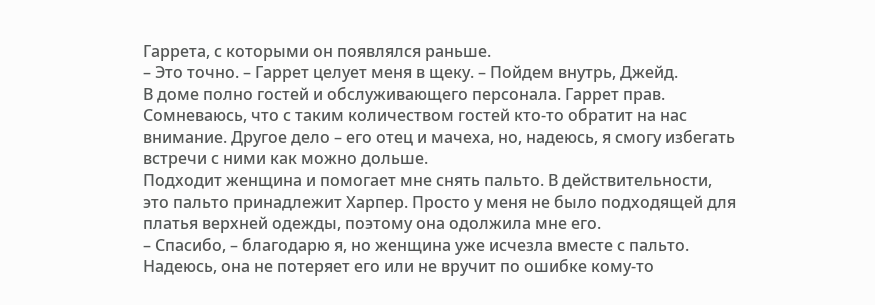Гаррета, с которыми он появлялся раньше.
– Это точно. – Гаррет целует меня в щеку. – Пойдем внутрь, Джейд.
В доме полно гостей и обслуживающего персонала. Гаррет прав. Сомневаюсь, что с таким количеством гостей кто-то обратит на нас внимание. Другое дело – его отец и мачеха, но, надеюсь, я смогу избегать встречи с ними как можно дольше.
Подходит женщина и помогает мне снять пальто. В действительности, это пальто принадлежит Харпер. Просто у меня не было подходящей для платья верхней одежды, поэтому она одолжила мне его.
– Спасибо, – благодарю я, но женщина уже исчезла вместе с пальто. Надеюсь, она не потеряет его или не вручит по ошибке кому-то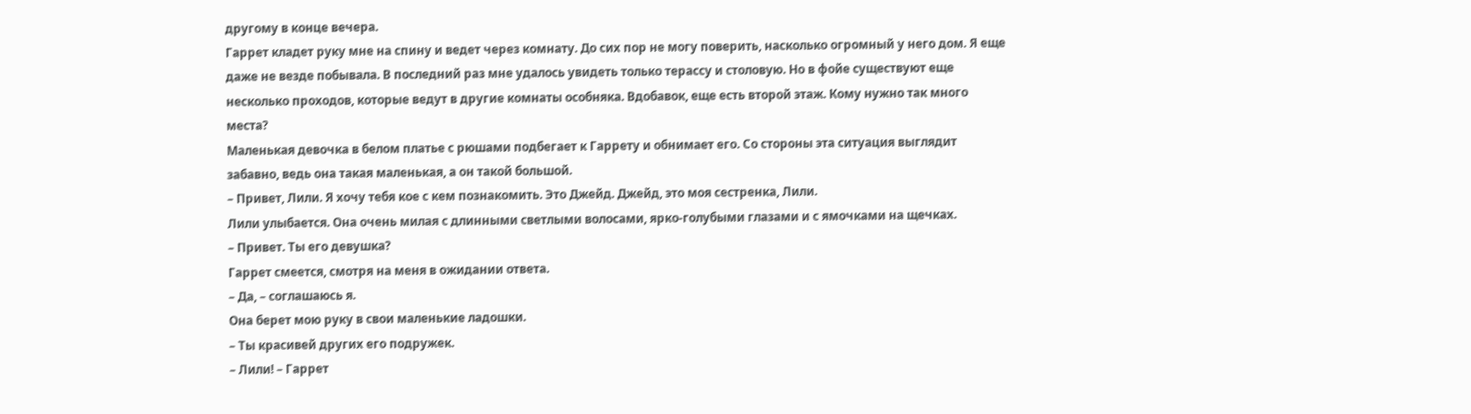другому в конце вечера.
Гаррет кладет руку мне на спину и ведет через комнату. До сих пор не могу поверить, насколько огромный у него дом. Я еще даже не везде побывала. В последний раз мне удалось увидеть только терассу и столовую. Но в фойе существуют еще несколько проходов, которые ведут в другие комнаты особняка. Вдобавок, еще есть второй этаж. Кому нужно так много места?
Маленькая девочка в белом платье с рюшами подбегает к Гаррету и обнимает его. Со стороны эта ситуация выглядит забавно, ведь она такая маленькая, а он такой большой.
– Привет, Лили. Я хочу тебя кое с кем познакомить. Это Джейд. Джейд, это моя сестренка, Лили.
Лили улыбается. Она очень милая с длинными светлыми волосами, ярко-голубыми глазами и с ямочками на щечках.
– Привет. Ты его девушка?
Гаррет смеется, смотря на меня в ожидании ответа.
– Да, – соглашаюсь я.
Она берет мою руку в свои маленькие ладошки.
– Ты красивей других его подружек.
– Лили! – Гаррет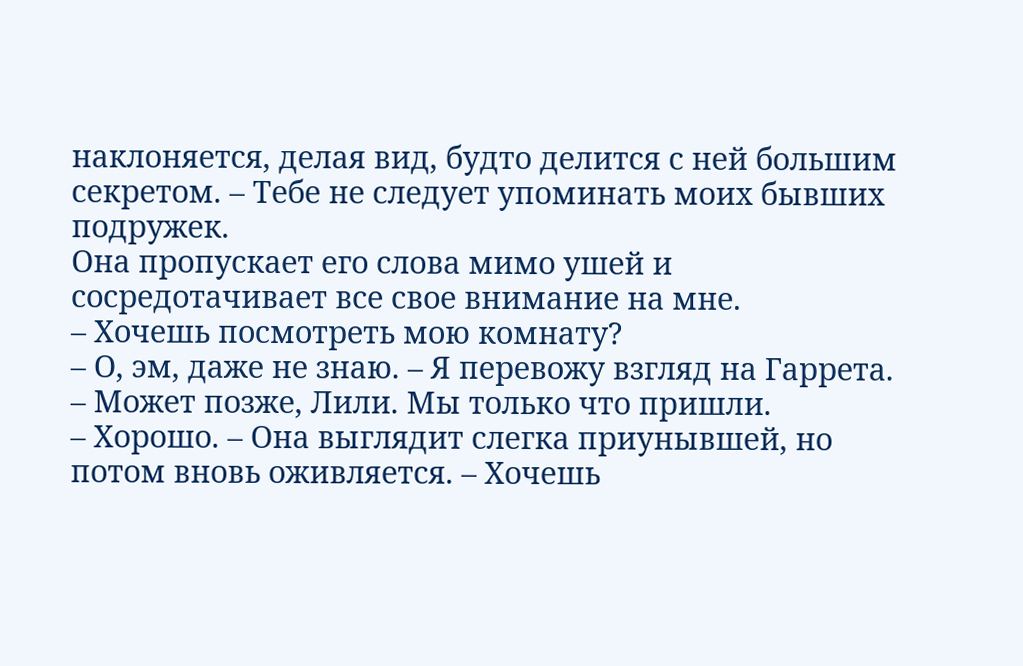наклоняется, делая вид, будто делится с ней большим секретом. – Тебе не следует упоминать моих бывших подружек.
Она пропускает его слова мимо ушей и сосредотачивает все свое внимание на мне.
– Хочешь посмотреть мою комнату?
– О, эм, даже не знаю. – Я перевожу взгляд на Гаррета.
– Может позже, Лили. Мы только что пришли.
– Хорошо. – Она выглядит слегка приунывшей, но потом вновь оживляется. – Хочешь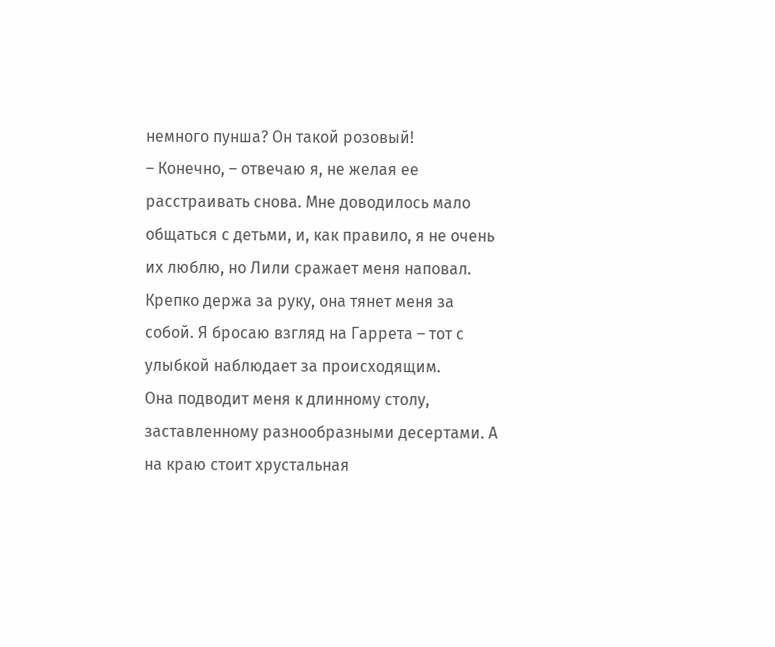немного пунша? Он такой розовый!
– Конечно, – отвечаю я, не желая ее расстраивать снова. Мне доводилось мало общаться с детьми, и, как правило, я не очень их люблю, но Лили сражает меня наповал. Крепко держа за руку, она тянет меня за собой. Я бросаю взгляд на Гаррета – тот с улыбкой наблюдает за происходящим.
Она подводит меня к длинному столу, заставленному разнообразными десертами. А на краю стоит хрустальная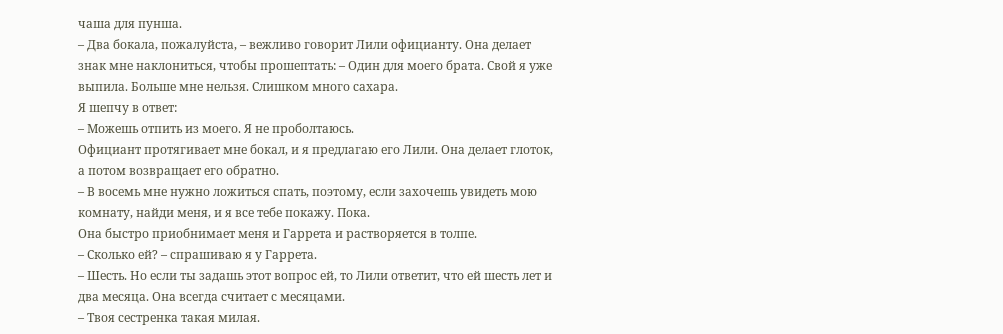чаша для пунша.
– Два бокала, пожалуйста, – вежливо говорит Лили официанту. Она делает знак мне наклониться, чтобы прошептать: – Один для моего брата. Свой я уже выпила. Больше мне нельзя. Слишком много сахара.
Я шепчу в ответ:
– Можешь отпить из моего. Я не проболтаюсь.
Официант протягивает мне бокал, и я предлагаю его Лили. Она делает глоток, а потом возвращает его обратно.
– В восемь мне нужно ложиться спать, поэтому, если захочешь увидеть мою комнату, найди меня, и я все тебе покажу. Пока.
Она быстро приобнимает меня и Гаррета и растворяется в толпе.
– Сколько ей? – спрашиваю я у Гаррета.
– Шесть. Но если ты задашь этот вопрос ей, то Лили ответит, что ей шесть лет и два месяца. Она всегда считает с месяцами.
– Твоя сестренка такая милая.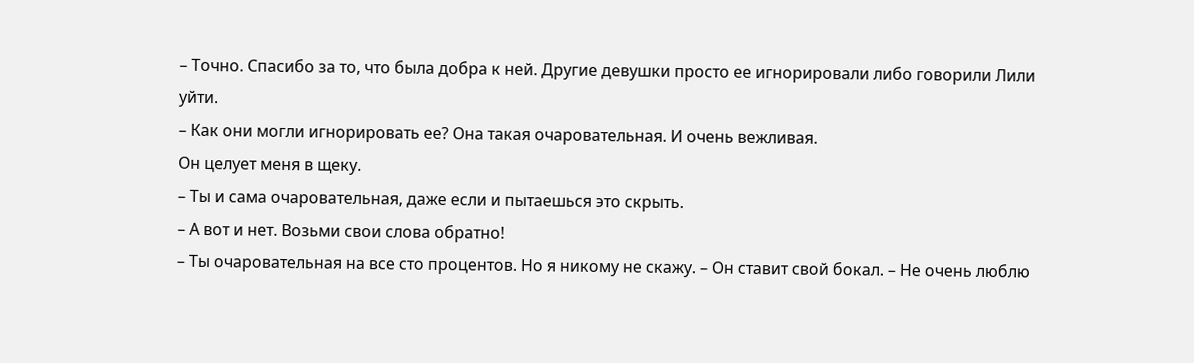– Точно. Спасибо за то, что была добра к ней. Другие девушки просто ее игнорировали либо говорили Лили уйти.
– Как они могли игнорировать ее? Она такая очаровательная. И очень вежливая.
Он целует меня в щеку.
– Ты и сама очаровательная, даже если и пытаешься это скрыть.
– А вот и нет. Возьми свои слова обратно!
– Ты очаровательная на все сто процентов. Но я никому не скажу. – Он ставит свой бокал. – Не очень люблю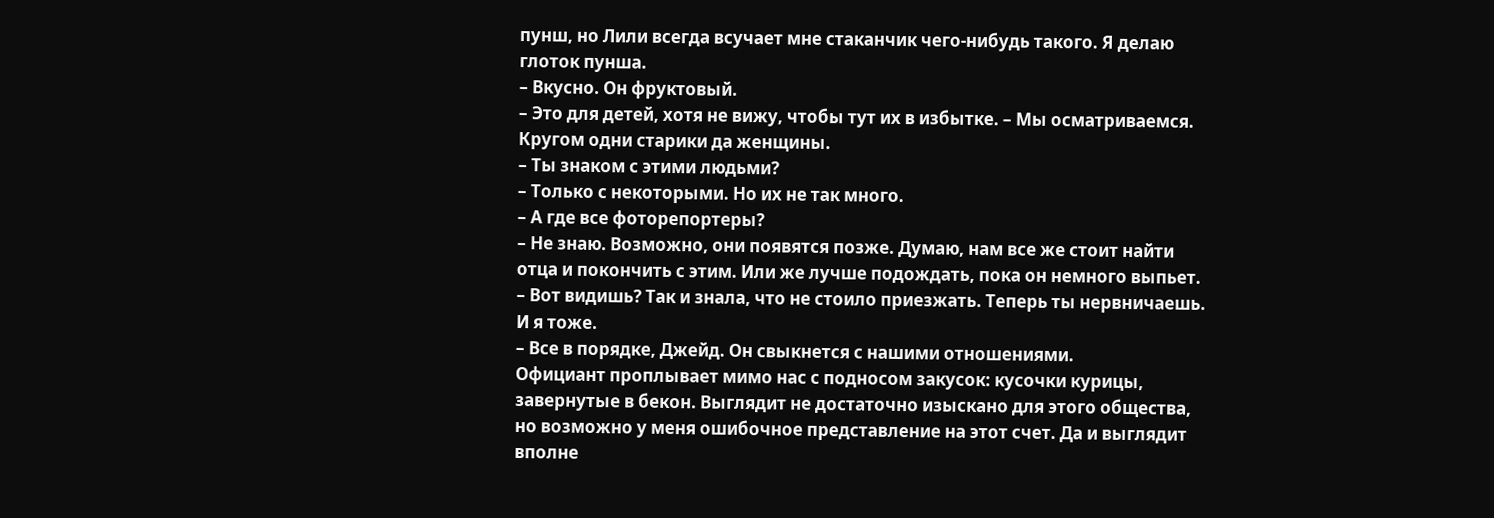пунш, но Лили всегда всучает мне стаканчик чего-нибудь такого. Я делаю глоток пунша.
– Вкусно. Он фруктовый.
– Это для детей, хотя не вижу, чтобы тут их в избытке. – Мы осматриваемся. Кругом одни старики да женщины.
– Ты знаком с этими людьми?
– Только с некоторыми. Но их не так много.
– А где все фоторепортеры?
– Не знаю. Возможно, они появятся позже. Думаю, нам все же стоит найти отца и покончить с этим. Или же лучше подождать, пока он немного выпьет.
– Вот видишь? Так и знала, что не стоило приезжать. Теперь ты нервничаешь. И я тоже.
– Все в порядке, Джейд. Он свыкнется с нашими отношениями.
Официант проплывает мимо нас с подносом закусок: кусочки курицы, завернутые в бекон. Выглядит не достаточно изыскано для этого общества, но возможно у меня ошибочное представление на этот счет. Да и выглядит вполне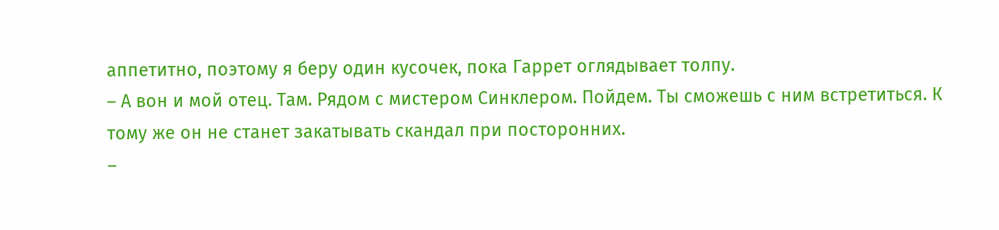аппетитно, поэтому я беру один кусочек, пока Гаррет оглядывает толпу.
– А вон и мой отец. Там. Рядом с мистером Синклером. Пойдем. Ты сможешь с ним встретиться. К тому же он не станет закатывать скандал при посторонних.
–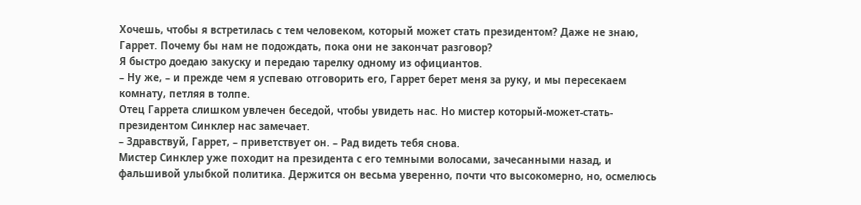Хочешь, чтобы я встретилась с тем человеком, который может стать президентом? Даже не знаю, Гаррет. Почему бы нам не подождать, пока они не закончат разговор?
Я быстро доедаю закуску и передаю тарелку одному из официантов.
– Ну же, – и прежде чем я успеваю отговорить его, Гаррет берет меня за руку, и мы пересекаем комнату, петляя в толпе.
Отец Гаррета слишком увлечен беседой, чтобы увидеть нас. Но мистер который-может-стать-президентом Синклер нас замечает.
– Здравствуй, Гаррет, – приветствует он. – Рад видеть тебя снова.
Мистер Синклер уже походит на президента с его темными волосами, зачесанными назад, и фальшивой улыбкой политика. Держится он весьма уверенно, почти что высокомерно, но, осмелюсь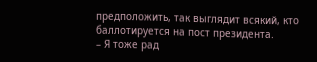предположить, так выглядит всякий, кто баллотируется на пост президента.
– Я тоже рад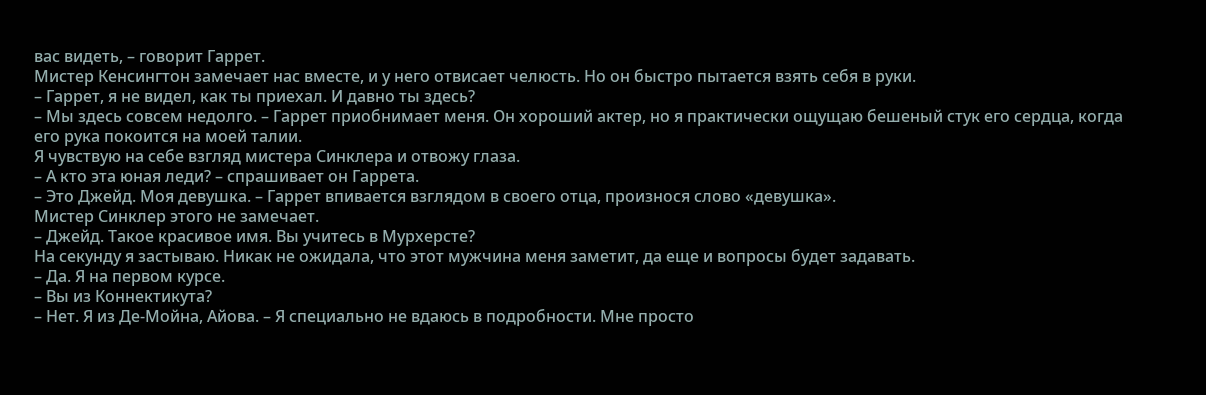вас видеть, – говорит Гаррет.
Мистер Кенсингтон замечает нас вместе, и у него отвисает челюсть. Но он быстро пытается взять себя в руки.
– Гаррет, я не видел, как ты приехал. И давно ты здесь?
– Мы здесь совсем недолго. – Гаррет приобнимает меня. Он хороший актер, но я практически ощущаю бешеный стук его сердца, когда его рука покоится на моей талии.
Я чувствую на себе взгляд мистера Синклера и отвожу глаза.
– А кто эта юная леди? – спрашивает он Гаррета.
– Это Джейд. Моя девушка. – Гаррет впивается взглядом в своего отца, произнося слово «девушка».
Мистер Синклер этого не замечает.
– Джейд. Такое красивое имя. Вы учитесь в Мурхерсте?
На секунду я застываю. Никак не ожидала, что этот мужчина меня заметит, да еще и вопросы будет задавать.
– Да. Я на первом курсе.
– Вы из Коннектикута?
– Нет. Я из Де-Мойна, Айова. – Я специально не вдаюсь в подробности. Мне просто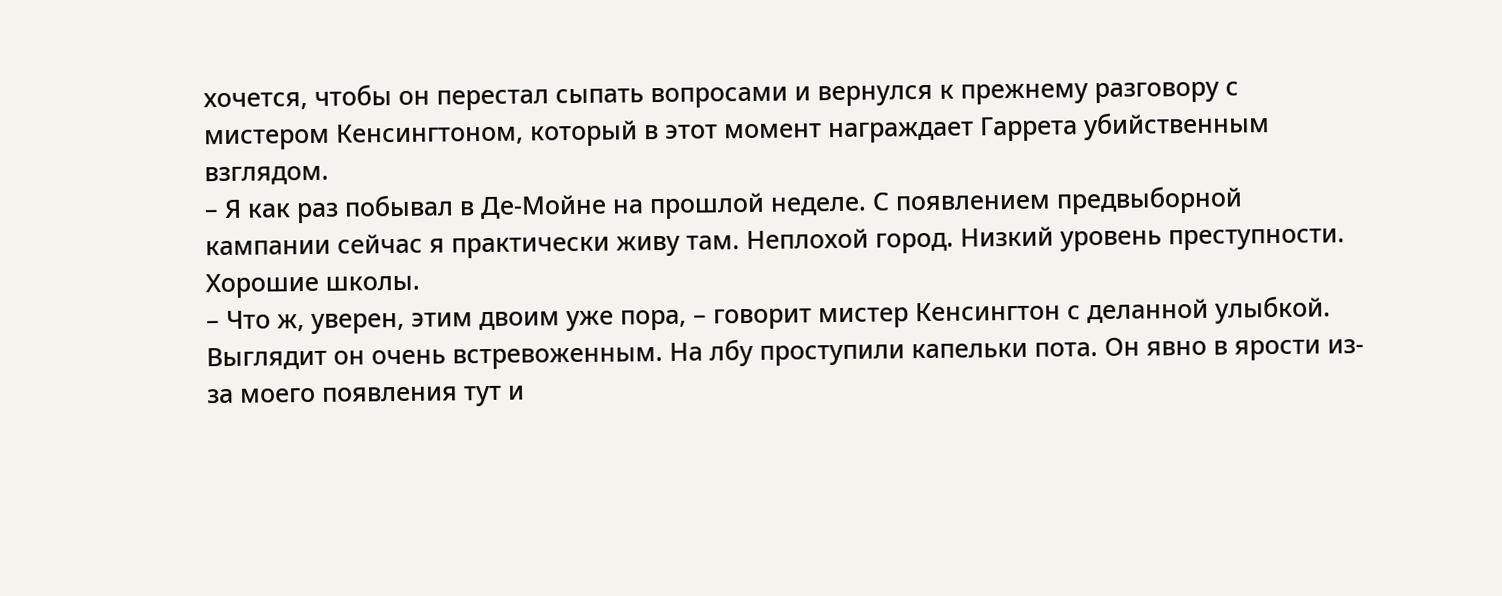хочется, чтобы он перестал сыпать вопросами и вернулся к прежнему разговору с мистером Кенсингтоном, который в этот момент награждает Гаррета убийственным взглядом.
– Я как раз побывал в Де-Мойне на прошлой неделе. С появлением предвыборной кампании сейчас я практически живу там. Неплохой город. Низкий уровень преступности. Хорошие школы.
– Что ж, уверен, этим двоим уже пора, – говорит мистер Кенсингтон с деланной улыбкой. Выглядит он очень встревоженным. На лбу проступили капельки пота. Он явно в ярости из-за моего появления тут и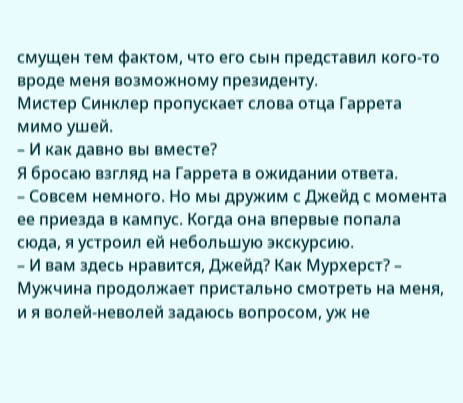смущен тем фактом, что его сын представил кого-то вроде меня возможному президенту.
Мистер Синклер пропускает слова отца Гаррета мимо ушей.
– И как давно вы вместе?
Я бросаю взгляд на Гаррета в ожидании ответа.
– Совсем немного. Но мы дружим с Джейд с момента ее приезда в кампус. Когда она впервые попала сюда, я устроил ей небольшую экскурсию.
– И вам здесь нравится, Джейд? Как Мурхерст? – Мужчина продолжает пристально смотреть на меня, и я волей-неволей задаюсь вопросом, уж не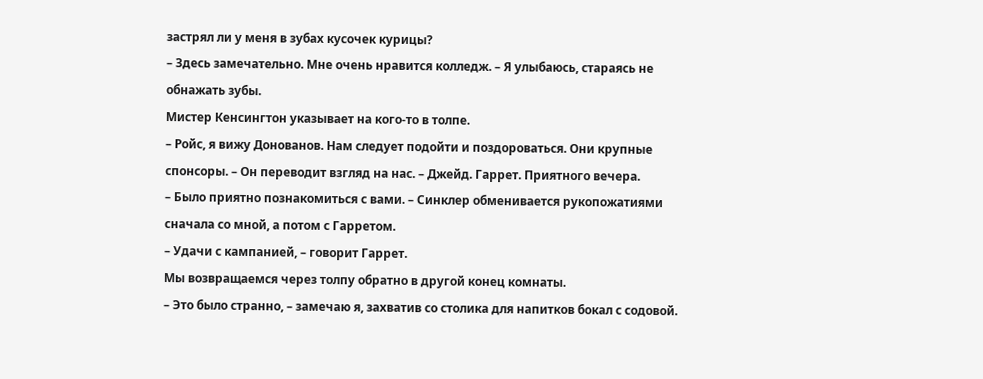застрял ли у меня в зубах кусочек курицы?
– Здесь замечательно. Мне очень нравится колледж. – Я улыбаюсь, стараясь не обнажать зубы.
Мистер Кенсингтон указывает на кого-то в толпе.
– Ройс, я вижу Донованов. Нам следует подойти и поздороваться. Они крупные спонсоры. – Он переводит взгляд на нас. – Джейд. Гаррет. Приятного вечера.
– Было приятно познакомиться с вами. – Синклер обменивается рукопожатиями сначала со мной, а потом с Гарретом.
– Удачи с кампанией, – говорит Гаррет.
Мы возвращаемся через толпу обратно в другой конец комнаты.
– Это было странно, – замечаю я, захватив со столика для напитков бокал с содовой.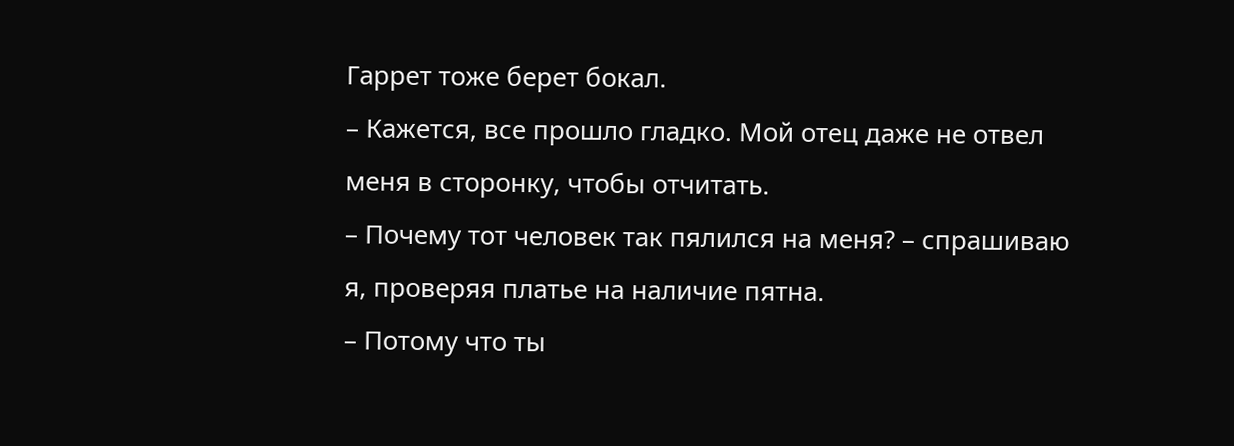Гаррет тоже берет бокал.
– Кажется, все прошло гладко. Мой отец даже не отвел меня в сторонку, чтобы отчитать.
– Почему тот человек так пялился на меня? – спрашиваю я, проверяя платье на наличие пятна.
– Потому что ты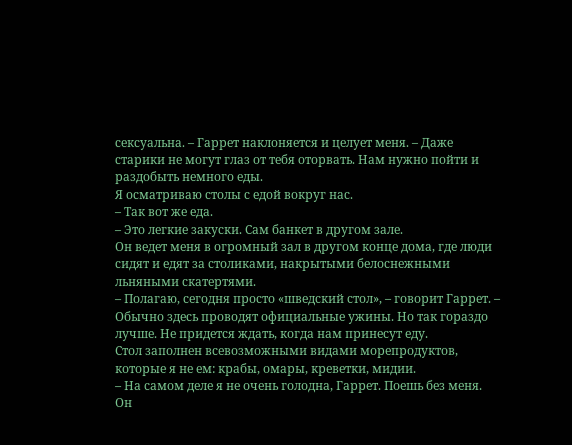сексуальна. – Гаррет наклоняется и целует меня. – Даже старики не могут глаз от тебя оторвать. Нам нужно пойти и раздобыть немного еды.
Я осматриваю столы с едой вокруг нас.
– Так вот же еда.
– Это легкие закуски. Сам банкет в другом зале.
Он ведет меня в огромный зал в другом конце дома, где люди сидят и едят за столиками, накрытыми белоснежными льняными скатертями.
– Полагаю, сегодня просто «шведский стол», – говорит Гаррет. – Обычно здесь проводят официальные ужины. Но так гораздо лучше. Не придется ждать, когда нам принесут еду.
Стол заполнен всевозможными видами морепродуктов, которые я не ем: крабы, омары, креветки, мидии.
– На самом деле я не очень голодна, Гаррет. Поешь без меня.
Он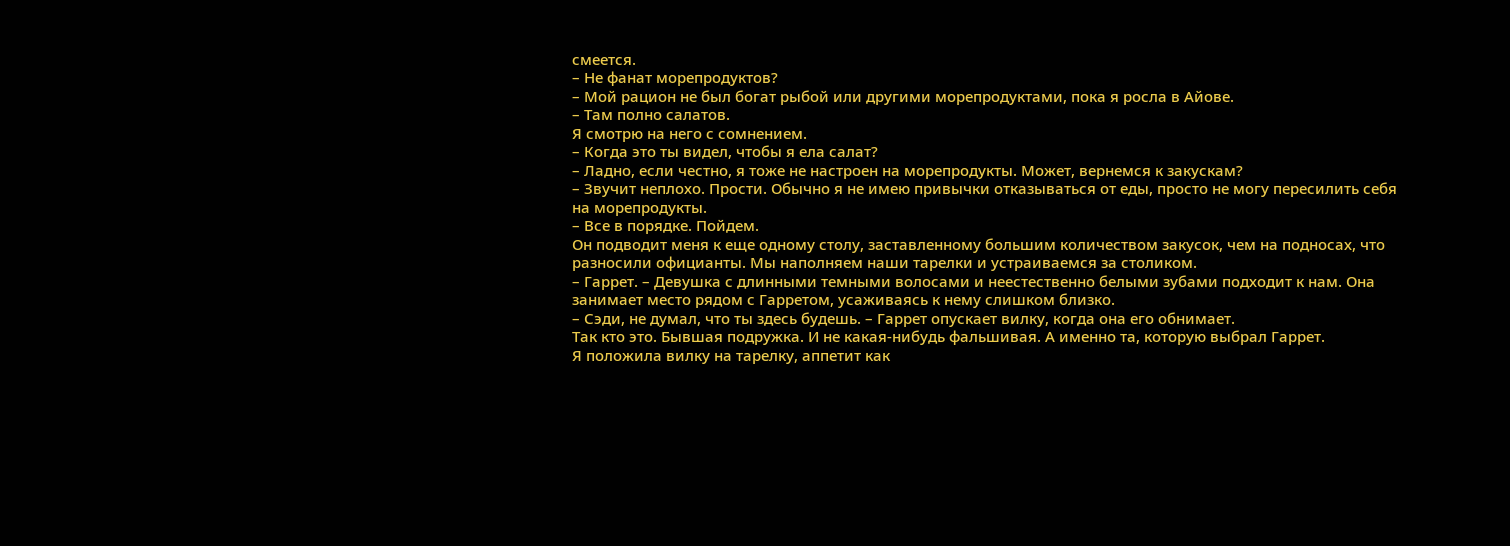смеется.
– Не фанат морепродуктов?
– Мой рацион не был богат рыбой или другими морепродуктами, пока я росла в Айове.
– Там полно салатов.
Я смотрю на него с сомнением.
– Когда это ты видел, чтобы я ела салат?
– Ладно, если честно, я тоже не настроен на морепродукты. Может, вернемся к закускам?
– Звучит неплохо. Прости. Обычно я не имею привычки отказываться от еды, просто не могу пересилить себя на морепродукты.
– Все в порядке. Пойдем.
Он подводит меня к еще одному столу, заставленному большим количеством закусок, чем на подносах, что разносили официанты. Мы наполняем наши тарелки и устраиваемся за столиком.
– Гаррет. – Девушка с длинными темными волосами и неестественно белыми зубами подходит к нам. Она занимает место рядом с Гарретом, усаживаясь к нему слишком близко.
– Сэди, не думал, что ты здесь будешь. – Гаррет опускает вилку, когда она его обнимает.
Так кто это. Бывшая подружка. И не какая-нибудь фальшивая. А именно та, которую выбрал Гаррет.
Я положила вилку на тарелку, аппетит как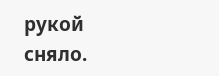рукой сняло.